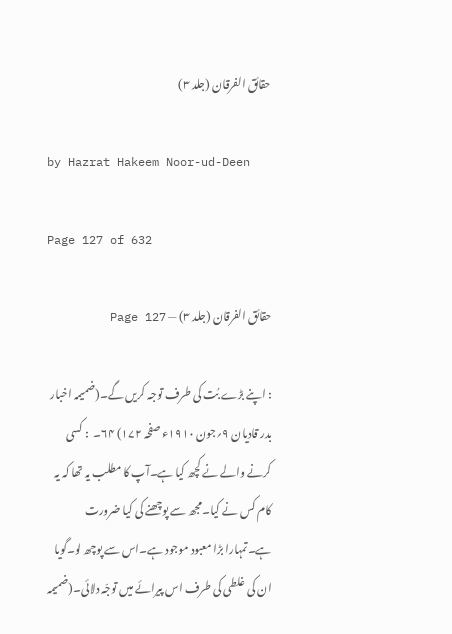حقائق الفرقان (جلد ۳)

by Hazrat Hakeem Noor-ud-Deen

Page 127 of 632

حقائق الفرقان (جلد ۳) — Page 127

: اپنے بڑے بُت کی طرف توجہ کریں گے۔(ضمیمہ اخبار بدر قادیان ۹؍جون ۱۹۱۰ء صفحہ ۱۷۲) ۶۴۔  : کسی کرنے والے نے کچھ کیا ہے۔آپ کا مطلب یہ تھا کہ یہ کام کس نے کیا۔مجھ سے پوچھنے کی کیا ضرورت ہے۔تمہارا بڑا معبود موجود ہے۔اس سے پوچھ لو۔گویا ان کی غلطی کی طرف اس پیرائے میں توجّہ دلائی۔(ضمیمہ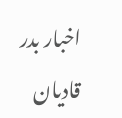اخبار بدر قادیان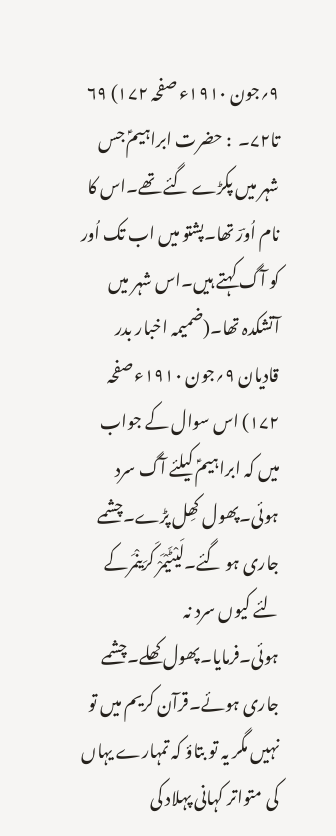۹؍جون ۱۹۱۰ء صفحہ ۱۷۲) ۶۹ تا۷۲۔  : حضرت ابراہیمؑ جس شہر میں پکڑے گئے تھے۔اس کا نام اُورؔ تھا۔پشتو میں اب تک اُور کو آگ کہتے ہیں۔اس شہر میں آتشکدہ تھا۔(ضمیمہ اخبار بدر قادیان ۹؍جون ۱۹۱۰ء صفحہ ۱۷۲) اس سوال کے جواب میں کہ ابراہیمؑ کیلئے آگ سرد ہوئی۔پھول کھِل پڑے۔چشمے جاری ہو گئے۔لَیْٹَیْمَرْ کَرَینْمَرکے لئے کیوں سرد نہ ہوئی۔فرمایا۔پھول کھلے۔چشمے جاری ہوئے۔قرآن کریم میں تو نہیں مگر یہ تو بتاؤ کہ تمہارے یہاں کی متواتر کہانی پہلاد کی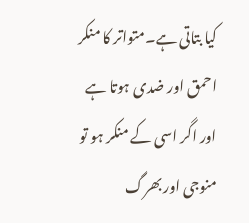کیا بتاتی ہے۔متواتر کا منکر احمق اور ضدی ہوتا ہے اور اگر اسی کے منکر ہو تو منوجی اور بھرگ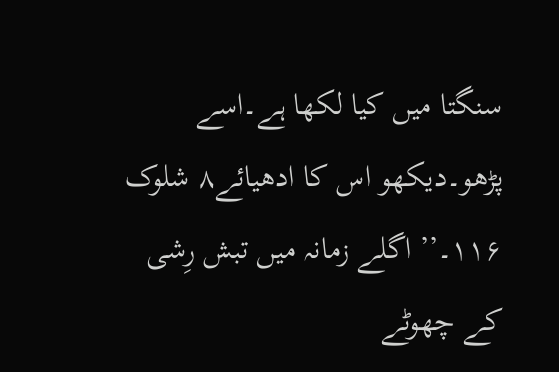سنگتا میں کیا لکھا ہے۔اسے پڑھو۔دیکھو اس کا ادھیائے۸ شلوک ۱۱۶۔’’ اگلے زمانہ میں تبش رِشی کے چھوٹے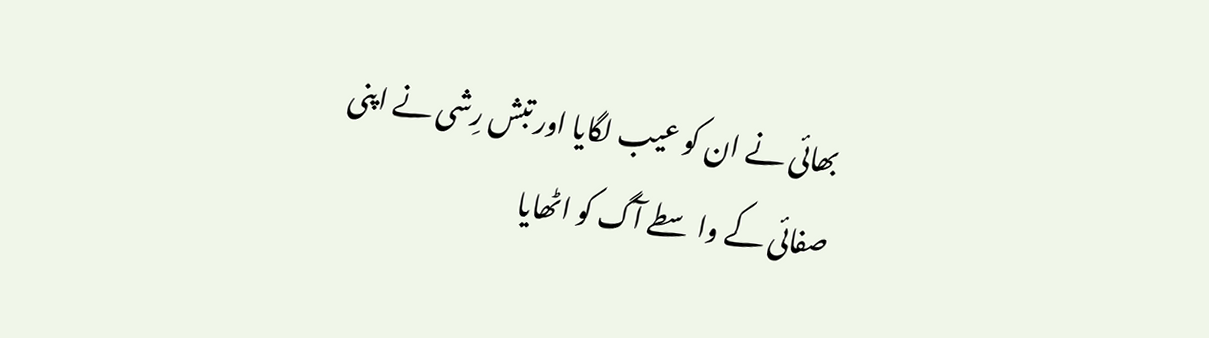بھائی نے ان کو عیب لگایا اور تبش رِشی نے اپنی صفائی کے واسطے آگ کو اٹھایا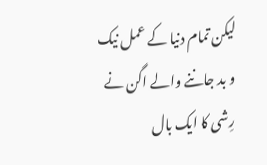لیکن تمام دنیا کے عمل نیک و بد جاننے والے اگن نے رِشی کا ایک بال